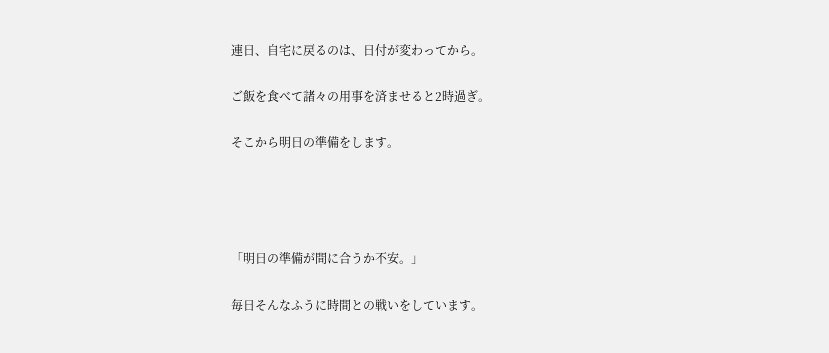連日、自宅に戻るのは、日付が変わってから。

ご飯を食べて諸々の用事を済ませると2時過ぎ。

そこから明日の準備をします。




「明日の準備が間に合うか不安。」

毎日そんなふうに時間との戦いをしています。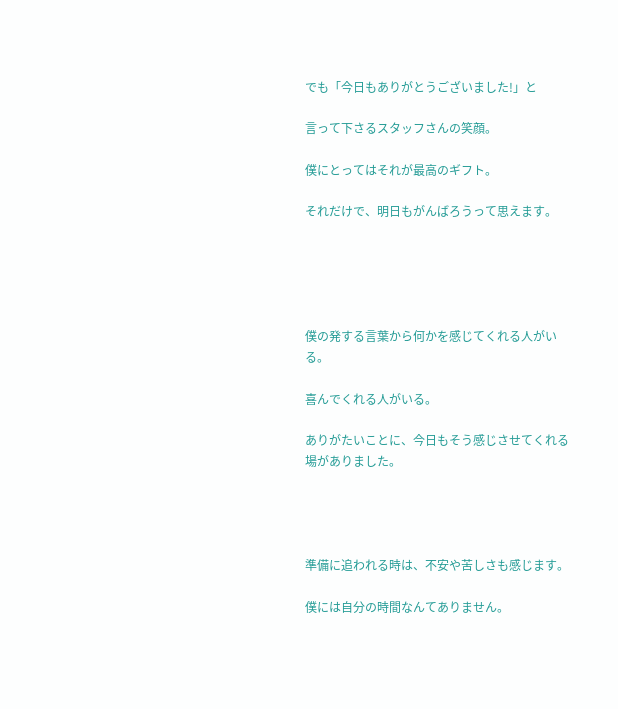でも「今日もありがとうございました!」と

言って下さるスタッフさんの笑顔。

僕にとってはそれが最高のギフト。

それだけで、明日もがんばろうって思えます。





僕の発する言葉から何かを感じてくれる人がいる。

喜んでくれる人がいる。

ありがたいことに、今日もそう感じさせてくれる場がありました。




準備に追われる時は、不安や苦しさも感じます。

僕には自分の時間なんてありません。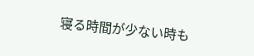寝る時間が少ない時も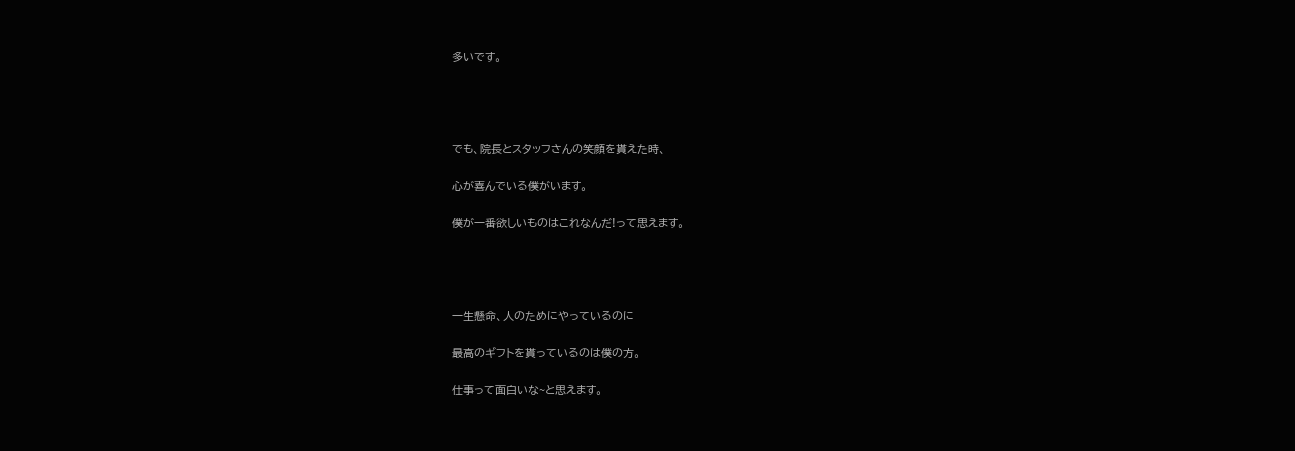多いです。




でも、院長とスタッフさんの笑顔を貰えた時、

心が喜んでいる僕がいます。

僕が一番欲しいものはこれなんだ!って思えます。




一生懸命、人のためにやっているのに

最高のギフトを貰っているのは僕の方。

仕事って面白いな~と思えます。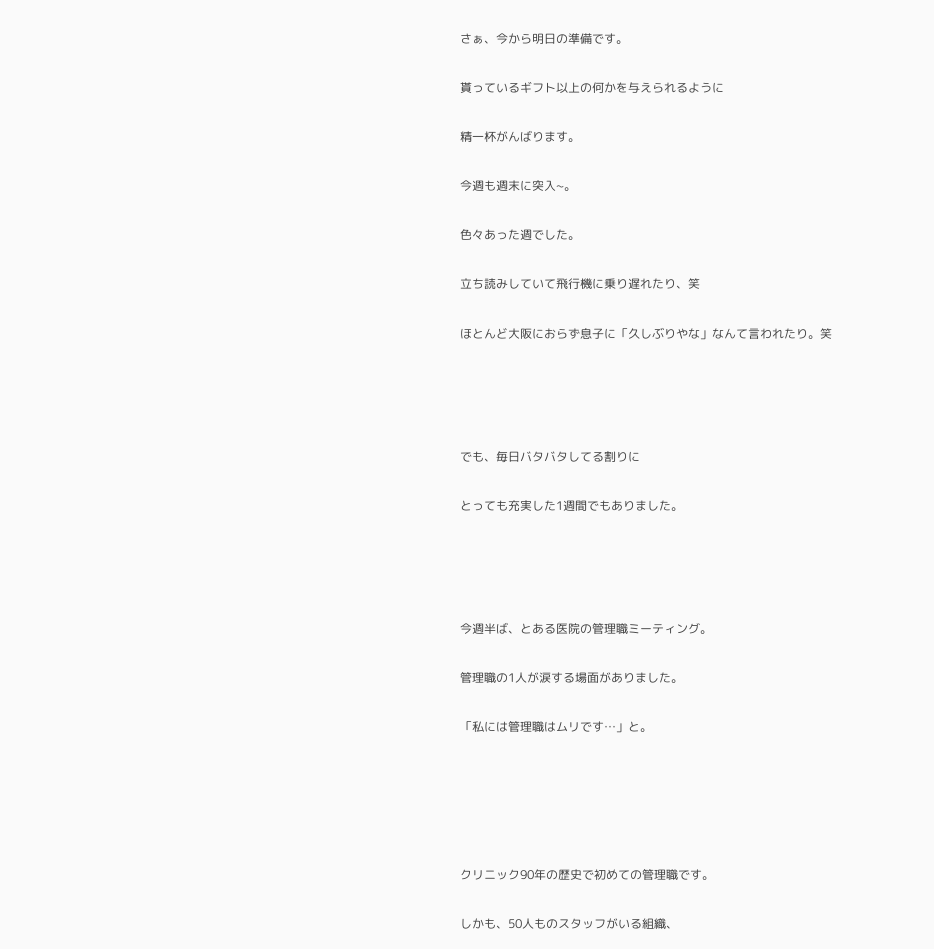さぁ、今から明日の準備です。

貰っているギフト以上の何かを与えられるように

精一杯がんばります。

今週も週末に突入~。

色々あった週でした。

立ち読みしていて飛行機に乗り遅れたり、笑

ほとんど大阪におらず息子に「久しぶりやな」なんて言われたり。笑




でも、毎日バタバタしてる割りに

とっても充実した1週間でもありました。




今週半ば、とある医院の管理職ミーティング。

管理職の1人が涙する場面がありました。

「私には管理職はムリです…」と。





クリニック90年の歴史で初めての管理職です。

しかも、50人ものスタッフがいる組織、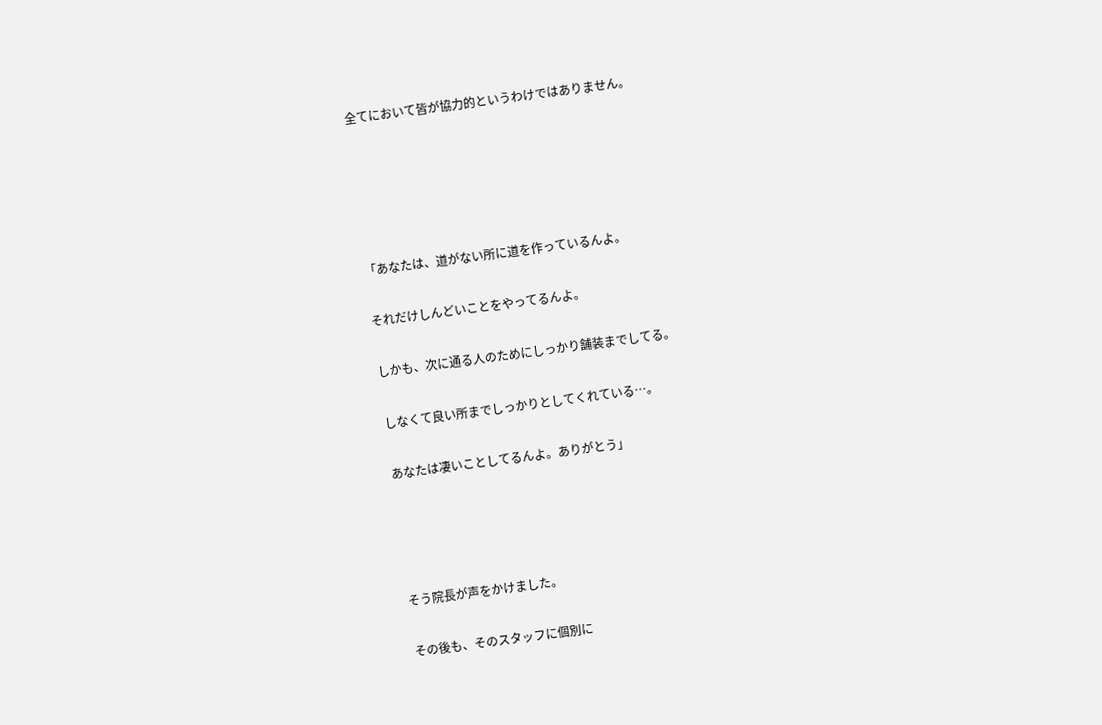全てにおいて皆が協力的というわけではありません。





「あなたは、道がない所に道を作っているんよ。

それだけしんどいことをやってるんよ。

しかも、次に通る人のためにしっかり舗装までしてる。

しなくて良い所までしっかりとしてくれている…。

あなたは凄いことしてるんよ。ありがとう」




そう院長が声をかけました。

その後も、そのスタッフに個別に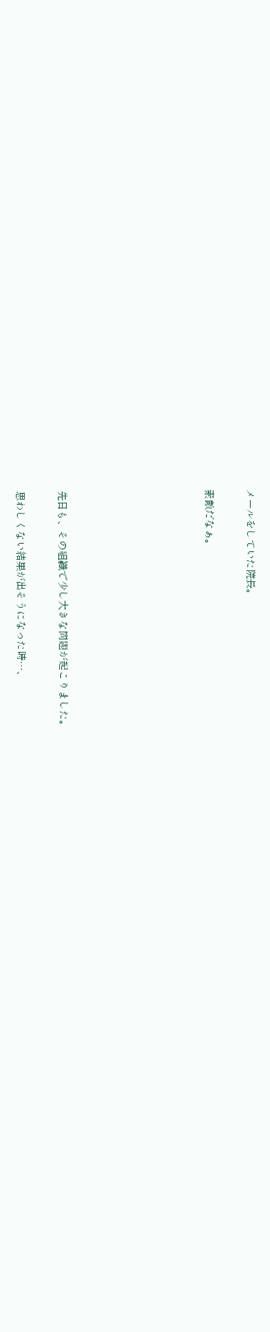メールをしていた院長。

素敵だなぁ。






先日も、その組織で少し大きな問題が起こりました。

思わしくない結果が出そうになった時…、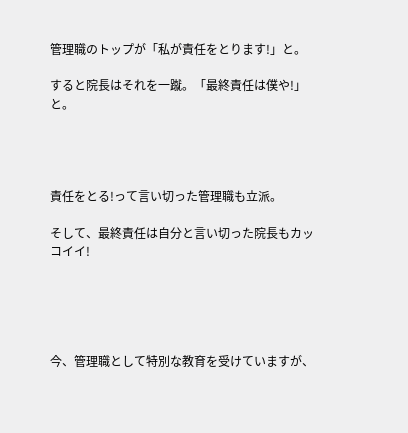管理職のトップが「私が責任をとります!」と。

すると院長はそれを一蹴。「最終責任は僕や!」と。




責任をとる!って言い切った管理職も立派。

そして、最終責任は自分と言い切った院長もカッコイイ!





今、管理職として特別な教育を受けていますが、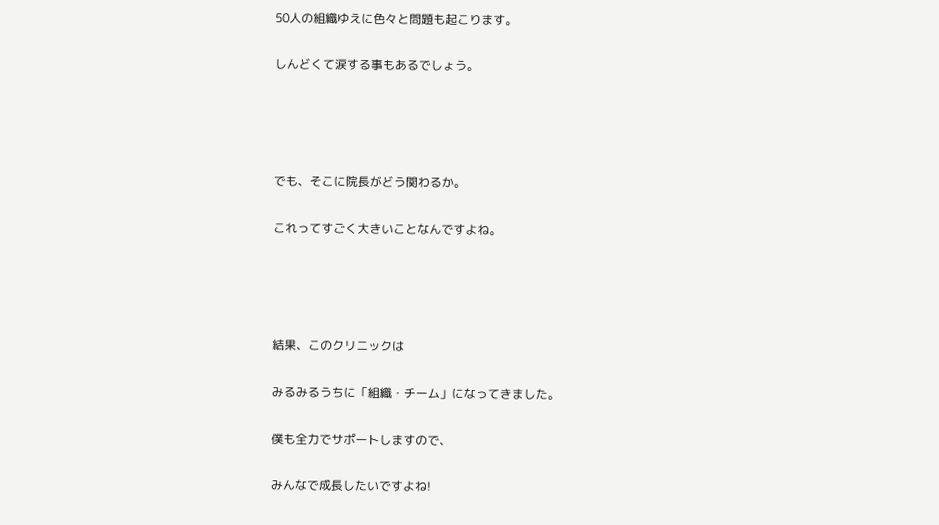50人の組織ゆえに色々と問題も起こります。

しんどくて涙する事もあるでしょう。




でも、そこに院長がどう関わるか。

これってすごく大きいことなんですよね。




結果、このクリニックは

みるみるうちに「組織・チーム」になってきました。

僕も全力でサポートしますので、

みんなで成長したいですよね!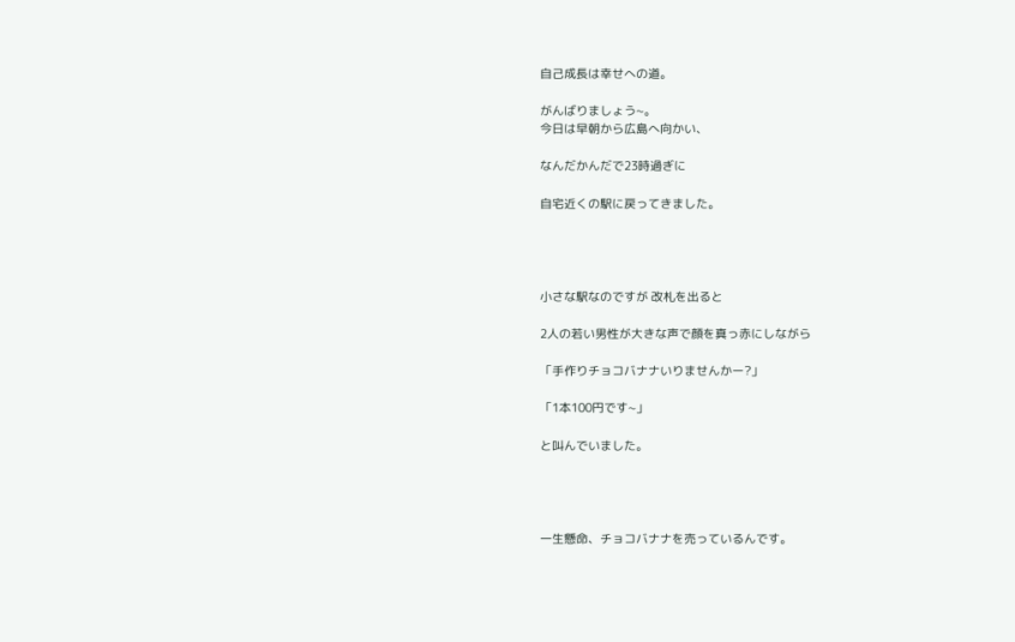自己成長は幸せへの道。

がんばりましょう~。
今日は早朝から広島へ向かい、

なんだかんだで23時過ぎに

自宅近くの駅に戻ってきました。




小さな駅なのですが 改札を出ると

2人の若い男性が大きな声で顔を真っ赤にしながら

「手作りチョコバナナいりませんかー?」

「1本100円です~」

と叫んでいました。




一生懸命、チョコバナナを売っているんです。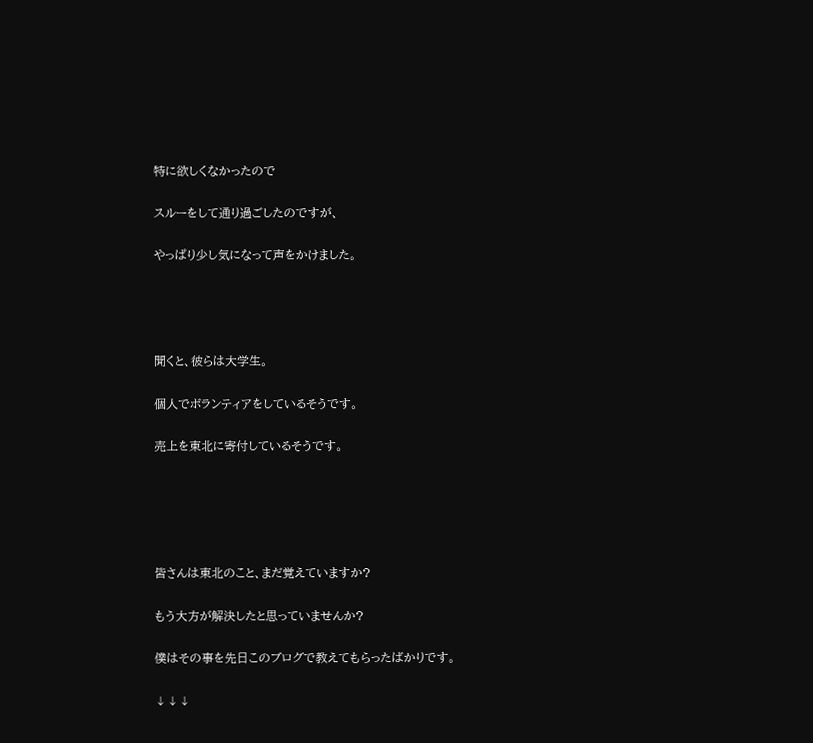特に欲しくなかったので

スルーをして通り過ごしたのですが、

やっぱり少し気になって声をかけました。




聞くと、彼らは大学生。

個人でボランティアをしているそうです。

売上を東北に寄付しているそうです。





皆さんは東北のこと、まだ覚えていますか?

もう大方が解決したと思っていませんか?

僕はその事を先日このブログで教えてもらったばかりです。

↓↓↓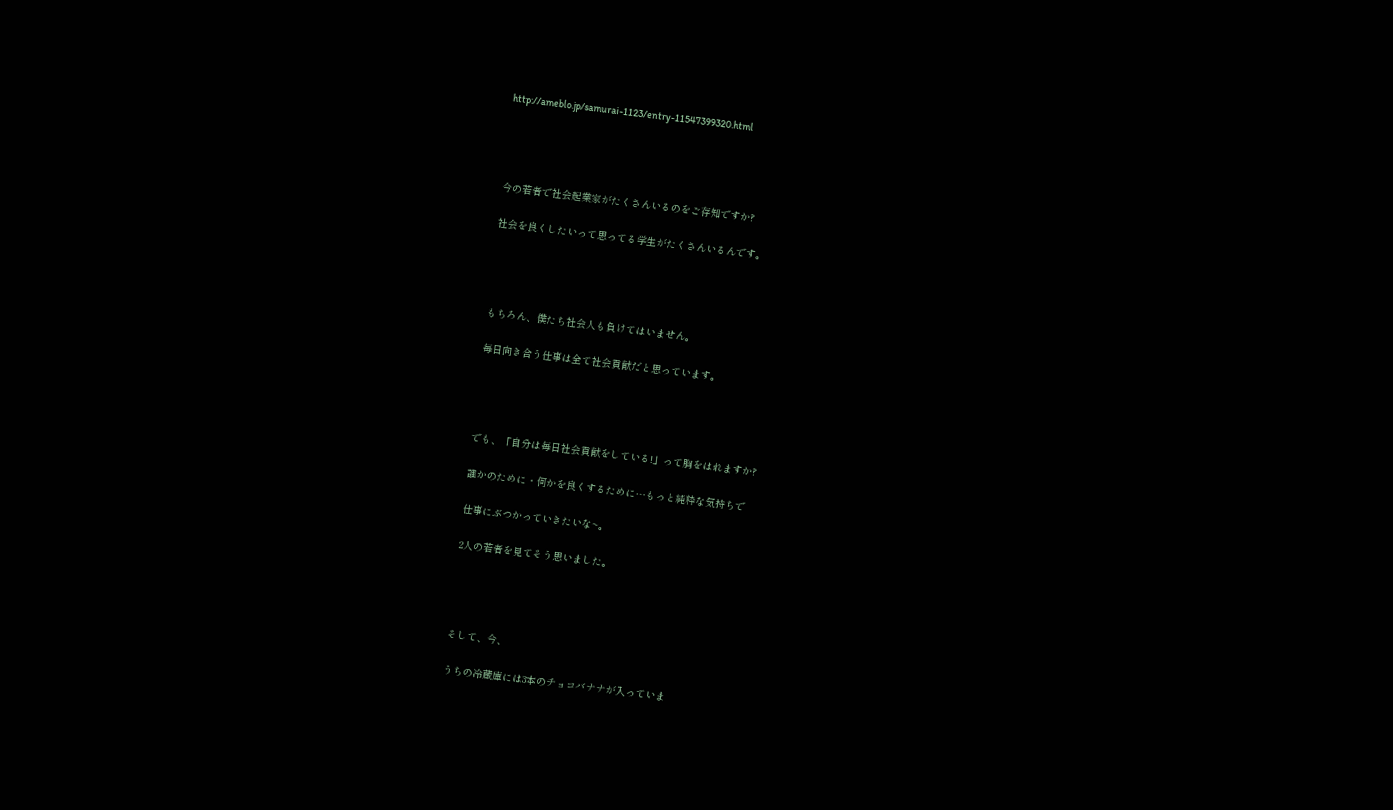http://ameblo.jp/samurai-1123/entry-11547399320.html




今の若者で社会起業家がたくさんいるのをご存知ですか?

社会を良くしたいって思ってる学生がたくさんいるんです。




もちろん、僕たち社会人も負けてはいません。

毎日向き合う仕事は全て社会貢献だと思っています。




でも、「自分は毎日社会貢献をしている!」って胸をはれますか?

誰かのために・何かを良くするために…もっと純粋な気持ちで

仕事にぶつかっていきたいな~。

2人の若者を見てそう思いました。




そして、今、

うちの冷蔵庫には3本のチョコバナナが入っていま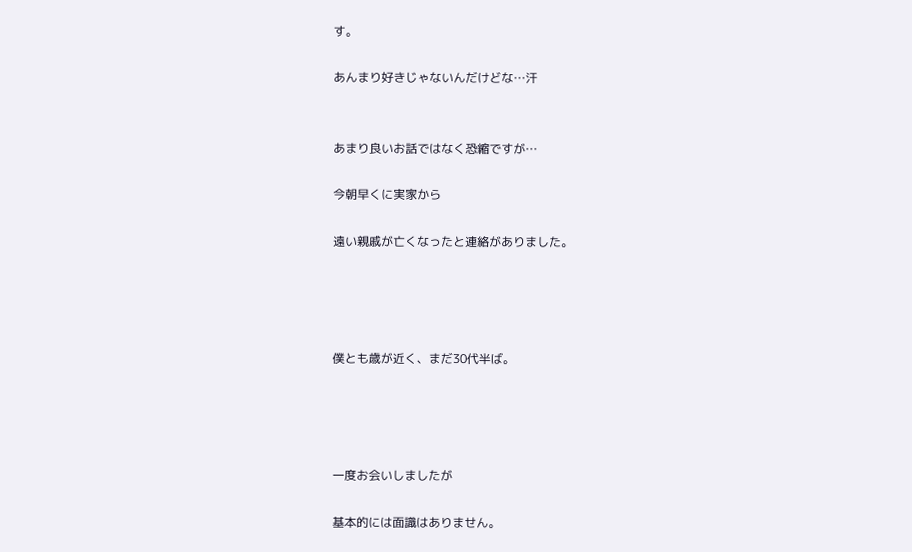す。

あんまり好きじゃないんだけどな…汗


あまり良いお話ではなく恐縮ですが…

今朝早くに実家から

遠い親戚が亡くなったと連絡がありました。




僕とも歳が近く、まだ30代半ば。




一度お会いしましたが

基本的には面識はありません。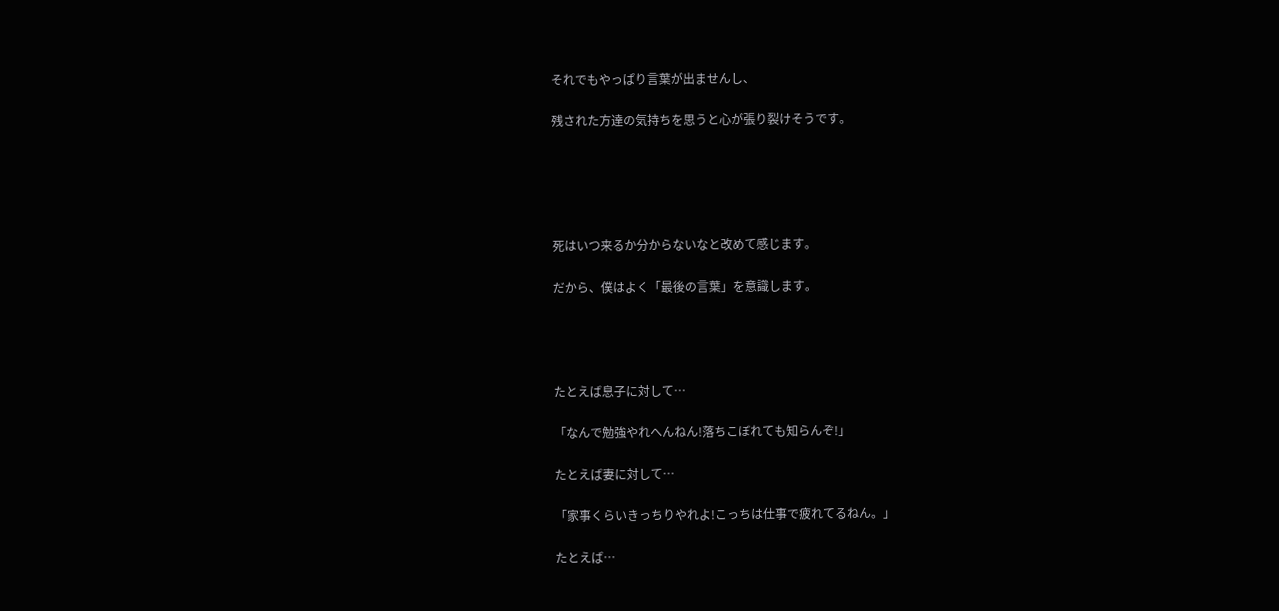それでもやっぱり言葉が出ませんし、

残された方達の気持ちを思うと心が張り裂けそうです。





死はいつ来るか分からないなと改めて感じます。

だから、僕はよく「最後の言葉」を意識します。




たとえば息子に対して…

「なんで勉強やれへんねん!落ちこぼれても知らんぞ!」

たとえば妻に対して…

「家事くらいきっちりやれよ!こっちは仕事で疲れてるねん。」

たとえば…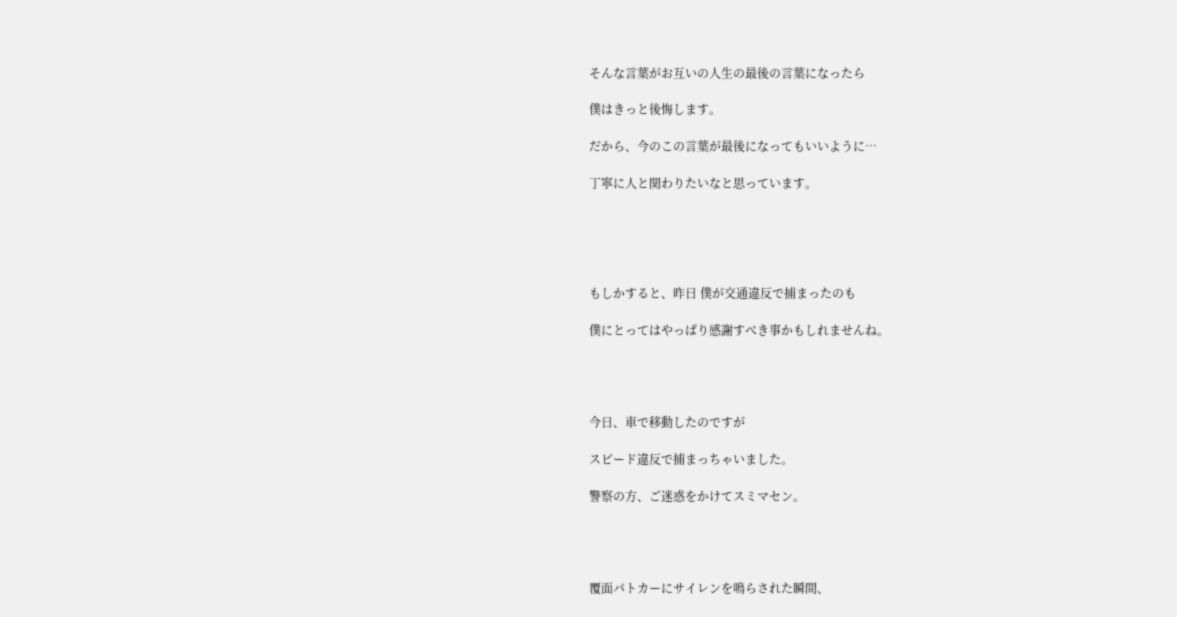そんな言葉がお互いの人生の最後の言葉になったら

僕はきっと後悔します。

だから、今のこの言葉が最後になってもいいように…

丁寧に人と関わりたいなと思っています。





もしかすると、昨日 僕が交通違反で捕まったのも

僕にとってはやっぱり感謝すべき事かもしれませんね。




今日、車で移動したのですが

スピード違反で捕まっちゃいました。

警察の方、ご迷惑をかけてスミマセン。




覆面パトカーにサイレンを鳴らされた瞬間、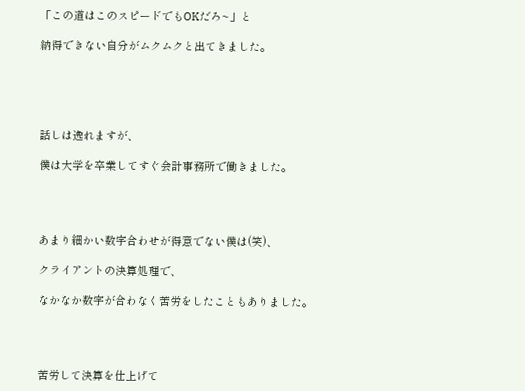「この道はこのスピードでもOKだろ~」と

納得できない自分がムクムクと出てきました。





話しは逸れますが、

僕は大学を卒業してすぐ会計事務所で働きました。




あまり細かい数字合わせが得意でない僕は(笑)、

クライアントの決算処理で、

なかなか数字が合わなく苦労をしたこともありました。




苦労して決算を仕上げて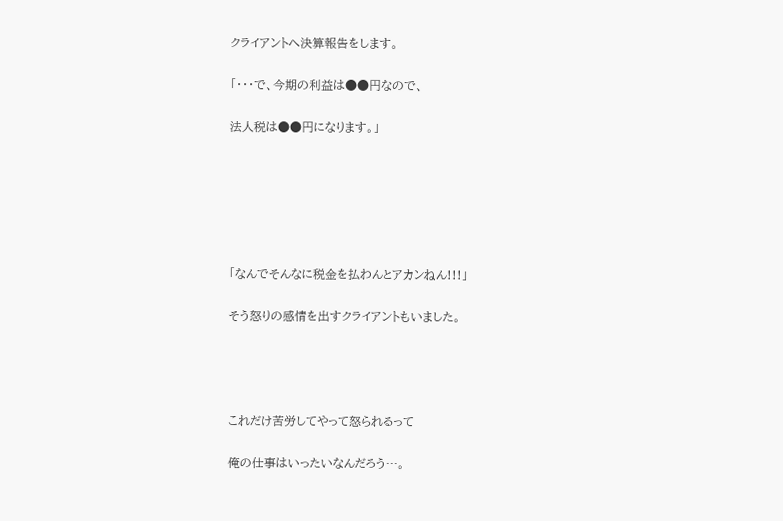クライアントへ決算報告をします。

「・・・で、今期の利益は●●円なので、

法人税は●●円になります。」






「なんでそんなに税金を払わんとアカンねん!!!」

そう怒りの感情を出すクライアントもいました。




これだけ苦労してやって怒られるって

俺の仕事はいったいなんだろう…。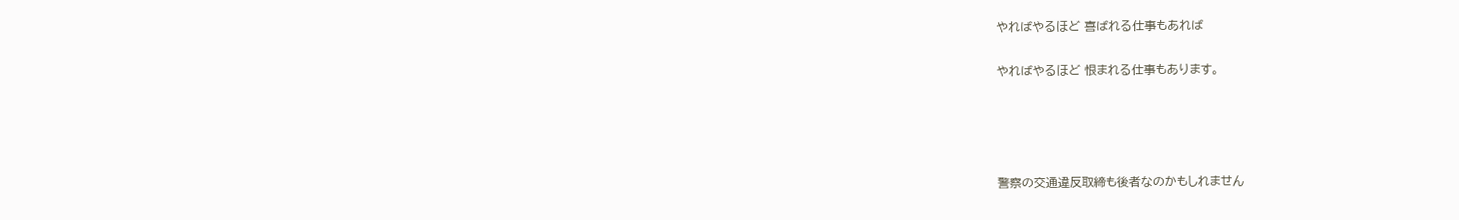やればやるほど 喜ばれる仕事もあれば

やればやるほど 恨まれる仕事もあります。




警察の交通違反取締も後者なのかもしれません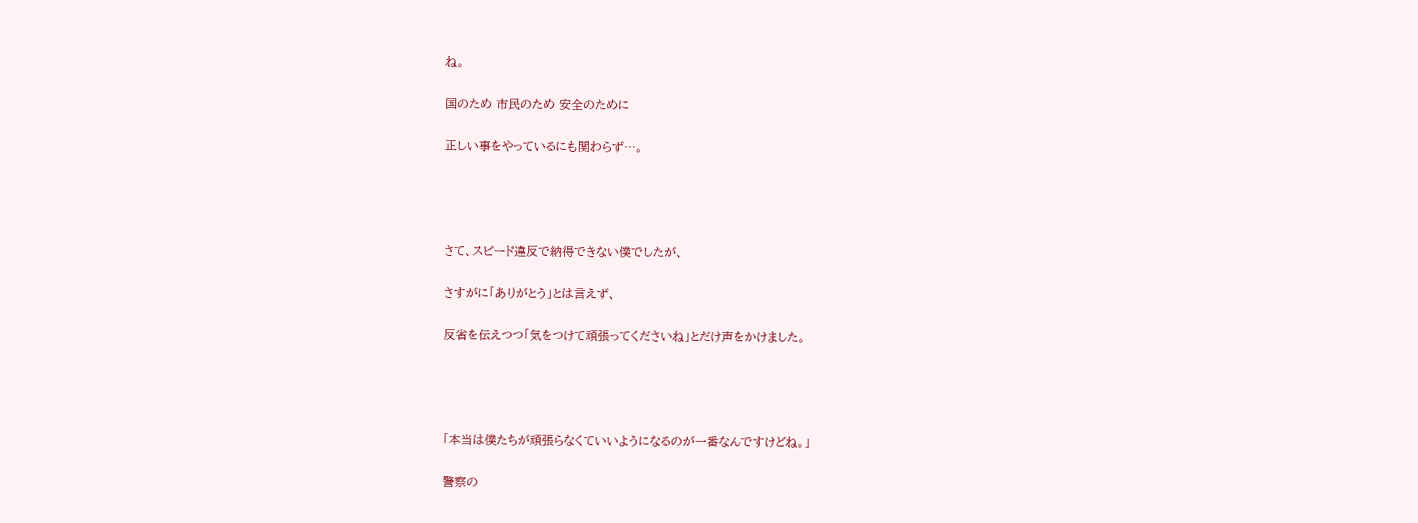ね。

国のため 市民のため 安全のために

正しい事をやっているにも関わらず…。




さて、スピード違反で納得できない僕でしたが、

さすがに「ありがとう」とは言えず、

反省を伝えつつ「気をつけて頑張ってくださいね」とだけ声をかけました。




「本当は僕たちが頑張らなくていいようになるのが一番なんですけどね。」

警察の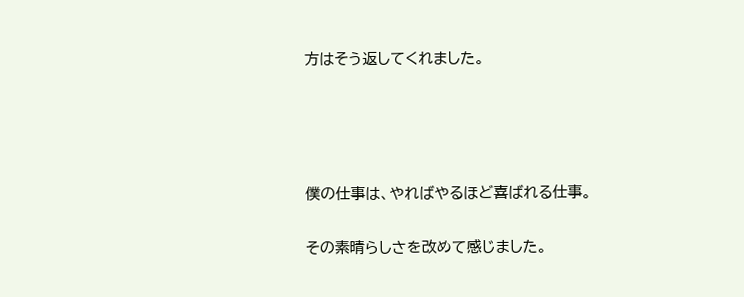方はそう返してくれました。




僕の仕事は、やればやるほど喜ばれる仕事。

その素晴らしさを改めて感じました。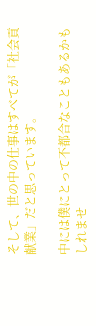そして、世の中の仕事はすべてが「社会貢献業」だと思っています。

中には僕にとって不都合なこともあるかもしれませ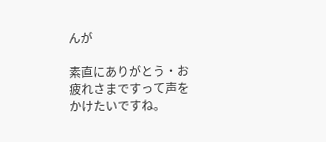んが

素直にありがとう・お疲れさまですって声をかけたいですね。